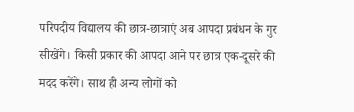परिपदीय विद्यालय की छात्र-छात्राएं अब आपदा प्रबंधन के गुर सीखेंगे। किसी प्रकार की आपदा आने पर छात्र एक-दूसरे की मदद करेंगे। साथ ही अन्य लोगों को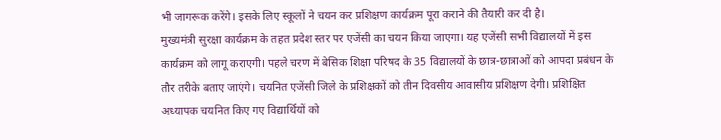भी जागरूक करेंगे। इसके लिए स्कूलों ने चयन कर प्रशिक्षण कार्यक्रम पूरा कराने की तैयारी कर दी है।
मुख्यमंत्री सुरक्षा कार्यक्रम के तहत प्रदेश स्तर पर एजेंसी का चयन किया जाएगा। यह एजेंसी सभी विद्यालयों में इस कार्यक्रम को लागू कराएगी। पहले चरण में बेसिक शिक्षा परिषद के 35 विद्यालयों के छात्र-छात्राओं को आपदा प्रबंधन के तौर तरीके बताए जाएंगे। चयनित एजेंसी जिले के प्रशिक्षकों को तीन दिवसीय आवासीय प्रशिक्षण देगी। प्रशिक्षित अध्यापक चयनित किए गए विद्यार्थियों को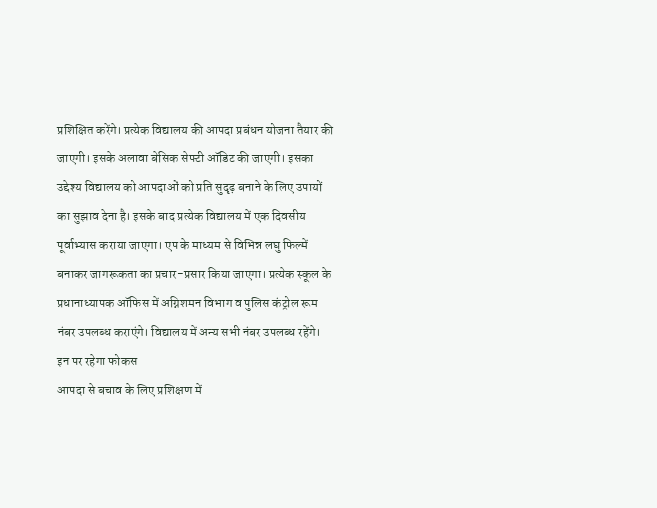प्रशिक्षित करेंगे। प्रत्येक विद्यालय की आपदा प्रबंधन योजना तैयार की जाएगी। इसके अलावा बेसिक सेफ्टी ऑडिट की जाएगी। इसका उद्देश्य विद्यालय को आपदाओं को प्रति सुदृढ़ बनाने के लिए उपायों का सुझाव देना है। इसके बाद प्रत्येक विद्यालय में एक दिवसीय पूर्वाभ्यास कराया जाएगा। एप के माध्यम से विभिन्न लघु फिल्में बनाकर जागरूकता का प्रचार-प्रसार किया जाएगा। प्रत्येक स्कूल के प्रधानाध्यापक ऑफिस में अग्निशमन विभाग व पुलिस कंट्रोल रूम नंबर उपलब्ध कराएंगे। विद्यालय में अन्य सभी नंबर उपलब्ध रहेंगे।
इन पर रहेगा फोकस
आपदा से बचाव के लिए प्रशिक्षण में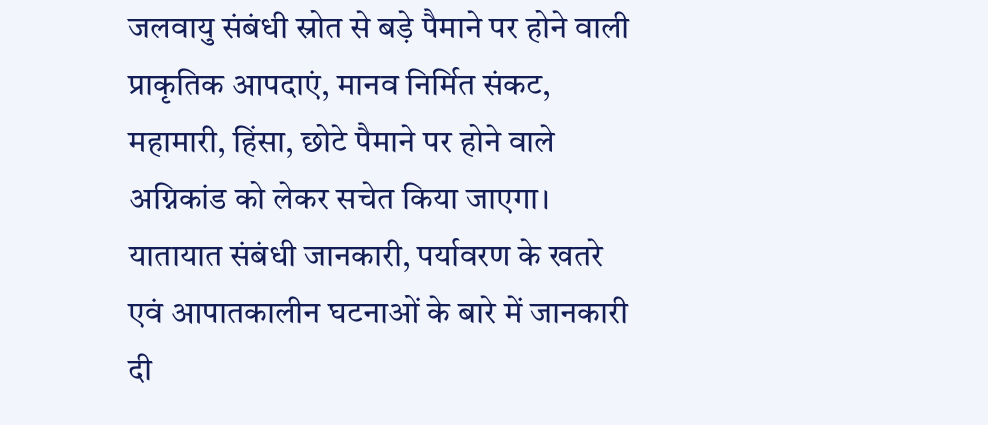जलवायु संबंधी स्रोत से बड़े पैमाने पर होने वाली प्राकृतिक आपदाएं, मानव निर्मित संकट, महामारी, हिंसा, छोटे पैमाने पर होने वाले अग्निकांड को लेकर सचेत किया जाएगा। यातायात संबंधी जानकारी, पर्यावरण के खतरे एवं आपातकालीन घटनाओं के बारे में जानकारी दी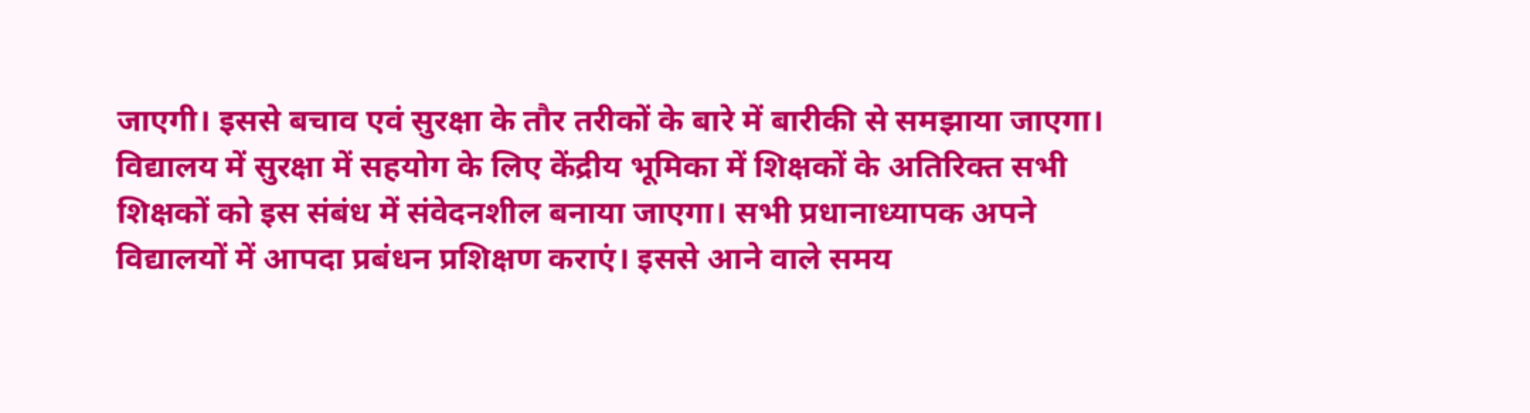जाएगी। इससे बचाव एवं सुरक्षा के तौर तरीकों के बारे में बारीकी से समझाया जाएगा।
विद्यालय में सुरक्षा में सहयोग के लिए केंद्रीय भूमिका में शिक्षकों के अतिरिक्त सभी शिक्षकों को इस संबंध में संवेदनशील बनाया जाएगा। सभी प्रधानाध्यापक अपने विद्यालयों में आपदा प्रबंधन प्रशिक्षण कराएं। इससे आने वाले समय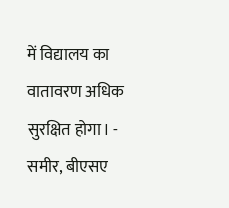में विद्यालय का वातावरण अधिक सुरक्षित होगा। - समीर, बीएसए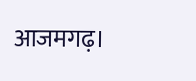आजमगढ़।